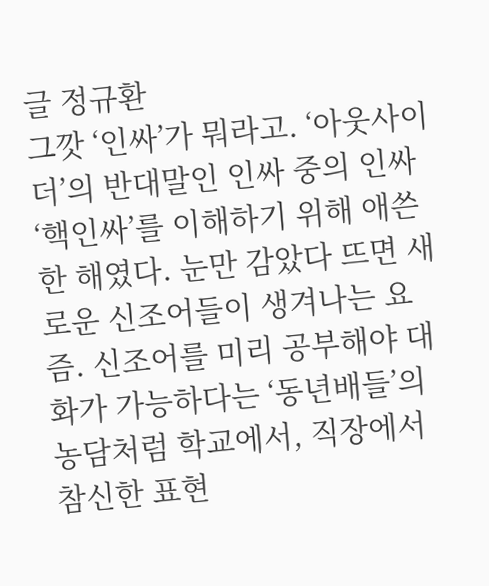글 정규환
그깟 ‘인싸’가 뭐라고. ‘아웃사이더’의 반대말인 인싸 중의 인싸 ‘핵인싸’를 이해하기 위해 애쓴 한 해였다. 눈만 감았다 뜨면 새로운 신조어들이 생겨나는 요즘. 신조어를 미리 공부해야 대화가 가능하다는 ‘동년배들’의 농담처럼 학교에서, 직장에서 참신한 표현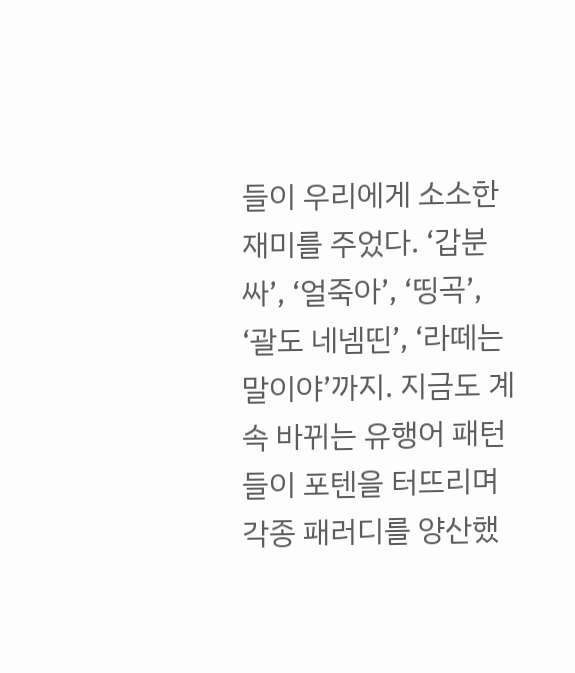들이 우리에게 소소한 재미를 주었다. ‘갑분싸’, ‘얼죽아’, ‘띵곡’, ‘괄도 네넴띤’, ‘라떼는 말이야’까지. 지금도 계속 바뀌는 유행어 패턴들이 포텐을 터뜨리며 각종 패러디를 양산했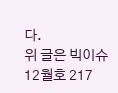다.
위 글은 빅이슈 12월호 217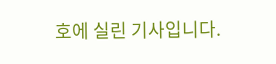호에 실린 기사입니다.